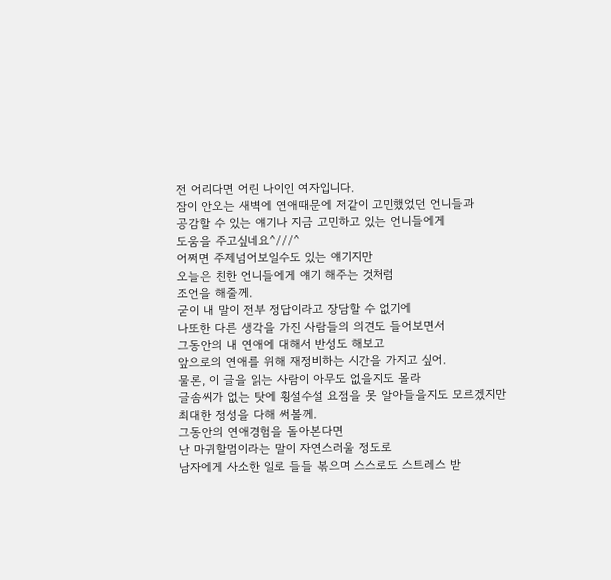전 어리다면 어린 나이인 여자입니다.
잠이 안오는 새벽에 연애때문에 저같이 고민했었던 언니들과
공감할 수 있는 얘기나 지금 고민하고 있는 언니들에게
도움을 주고싶네요^///^
어쩌면 주제넘어보일수도 있는 얘기지만
오늘은 친한 언니들에게 얘기 해주는 것처럼
조언을 해줄께.
굳이 내 말이 전부 정답이라고 장담할 수 없기에
나또한 다른 생각을 가진 사람들의 의견도 들어보면서
그동안의 내 연애에 대해서 반성도 해보고
앞으로의 연애를 위해 재정비하는 시간을 가지고 싶어.
물론, 이 글을 읽는 사람이 아무도 없을지도 몰라
글솜씨가 없는 탓에 횡설수설 요점을 못 알아들을지도 모르겠지만
최대한 정성을 다해 써볼께.
그동안의 연애경험을 돌아본다면
난 마귀할멈이라는 말이 자연스러울 정도로
남자에게 사소한 일로 들들 볶으며 스스로도 스트레스 받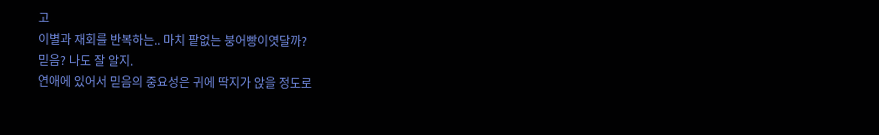고
이별과 재회를 반복하는.. 마치 팥없는 붕어빵이엿달까?
믿음? 나도 잘 알지.
연애에 있어서 믿음의 중요성은 귀에 딱지가 앉을 정도로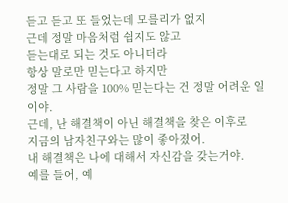듣고 듣고 또 들었는데 모를리가 없지
근데 정말 마음처럼 쉽지도 않고
듣는대로 되는 것도 아니더라
항상 말로만 믿는다고 하지만
정말 그 사람을 100% 믿는다는 건 정말 어려운 일이야.
근데, 난 해결책이 아닌 해결책을 찾은 이후로
지금의 남자친구와는 많이 좋아졌어.
내 해결책은 나에 대해서 자신감을 갖는거야.
예를 들어, 예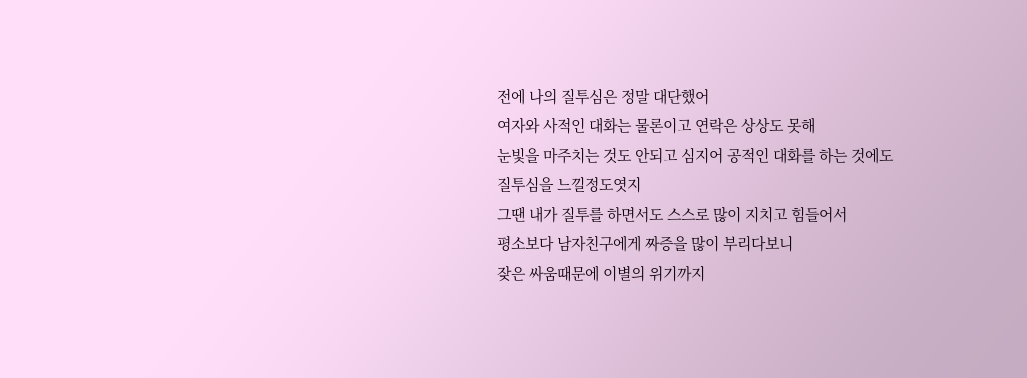전에 나의 질투심은 정말 대단했어
여자와 사적인 대화는 물론이고 연락은 상상도 못해
눈빛을 마주치는 것도 안되고 심지어 공적인 대화를 하는 것에도
질투심을 느낄정도엿지
그땐 내가 질투를 하면서도 스스로 많이 지치고 힘들어서
평소보다 남자친구에게 짜증을 많이 부리다보니
잦은 싸움때문에 이별의 위기까지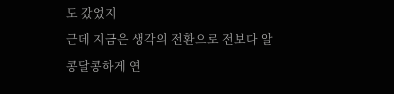도 갔었지
근데 지금은 생각의 전환으로 전보다 알콩달콩하게 연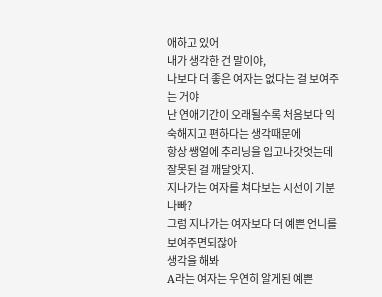애하고 있어
내가 생각한 건 말이야,
나보다 더 좋은 여자는 없다는 걸 보여주는 거야
난 연애기간이 오래될수록 처음보다 익숙해지고 편하다는 생각때문에
항상 쌩얼에 추리닝을 입고나갓엇는데
잘못된 걸 깨달앗지.
지나가는 여자를 쳐다보는 시선이 기분나빠?
그럼 지나가는 여자보다 더 예쁜 언니를 보여주면되잖아
생각을 해봐
A라는 여자는 우연히 알게된 예쁜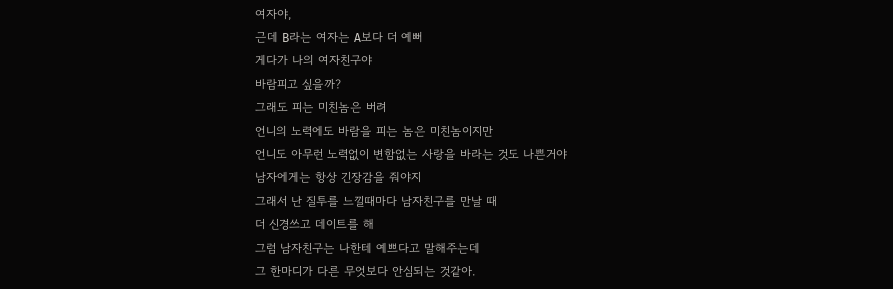여자야,
근데 B라는 여자는 A보다 더 예뻐
게다가 나의 여자친구야
바람피고 싶을까?
그래도 피는 미친놈은 버려
언니의 노력에도 바람을 피는 놈은 미친놈이지만
언니도 아무런 노력없이 변함없는 사랑을 바라는 것도 나쁜거야
남자에게는 항상 긴장감을 줘야지
그래서 난 질투를 느낄때마다 남자친구를 만날 때
더 신경쓰고 데이트를 해
그럼 남자친구는 나한테 예쁘다고 말해주는데
그 한마디가 다른 무엇보다 안심되는 것같아.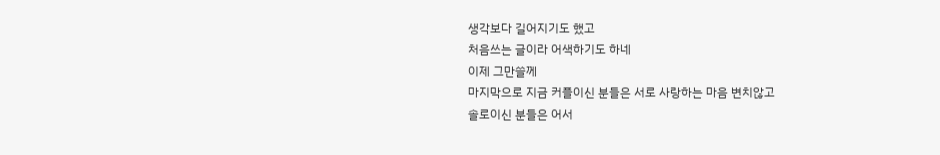생각보다 길어지기도 했고
처음쓰는 글이라 어색하기도 하네
이제 그만쓸께
마지막으로 지금 커플이신 분들은 서로 사랑하는 마음 변치않고
솔로이신 분들은 어서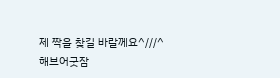제 짝을 찾길 바랄께요^///^
해브어굿잠